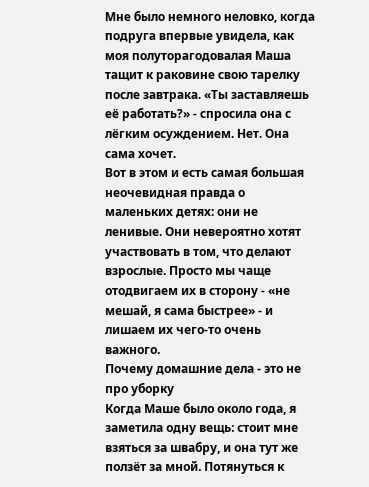Мне было немного неловко, когда подруга впервые увидела, как моя полуторагодовалая Маша тащит к раковине свою тарелку после завтрака. «Ты заставляешь её работать?» - спросила она с лёгким осуждением. Нет. Она сама хочет.
Вот в этом и есть самая большая неочевидная правда о маленьких детях: они не ленивые. Они невероятно хотят участвовать в том, что делают взрослые. Просто мы чаще отодвигаем их в сторону - «не мешай, я сама быстрее» - и лишаем их чего-то очень важного.
Почему домашние дела - это не про уборку
Когда Маше было около года, я заметила одну вещь: стоит мне взяться за швабру, и она тут же ползёт за мной. Потянуться к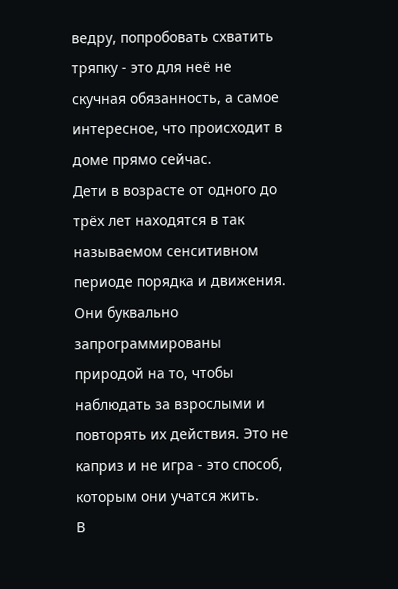ведру, попробовать схватить тряпку - это для неё не скучная обязанность, а самое интересное, что происходит в доме прямо сейчас.
Дети в возрасте от одного до трёх лет находятся в так называемом сенситивном периоде порядка и движения. Они буквально запрограммированы природой на то, чтобы наблюдать за взрослыми и повторять их действия. Это не каприз и не игра - это способ, которым они учатся жить.
В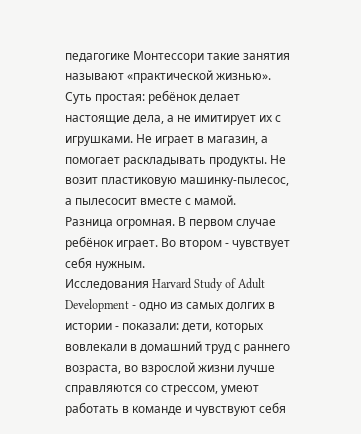педагогике Монтессори такие занятия называют «практической жизнью». Суть простая: ребёнок делает настоящие дела, а не имитирует их с игрушками. Не играет в магазин, а помогает раскладывать продукты. Не возит пластиковую машинку-пылесос, а пылесосит вместе с мамой.
Разница огромная. В первом случае ребёнок играет. Во втором - чувствует себя нужным.
Исследования Harvard Study of Adult Development - одно из самых долгих в истории - показали: дети, которых вовлекали в домашний труд с раннего возраста, во взрослой жизни лучше справляются со стрессом, умеют работать в команде и чувствуют себя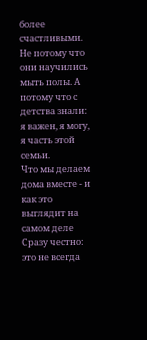более счастливыми. Не потому что они научились мыть полы. А потому что с детства знали: я важен, я могу, я часть этой семьи.
Что мы делаем дома вместе - и как это выглядит на самом деле
Сразу честно: это не всегда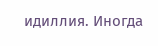идиллия. Иногда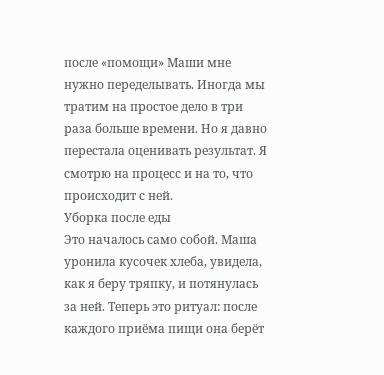после «помощи» Маши мне нужно переделывать. Иногда мы тратим на простое дело в три раза больше времени. Но я давно перестала оценивать результат. Я смотрю на процесс и на то, что происходит с ней.
Уборка после еды
Это началось само собой. Маша уронила кусочек хлеба, увидела, как я беру тряпку, и потянулась за ней. Теперь это ритуал: после каждого приёма пищи она берёт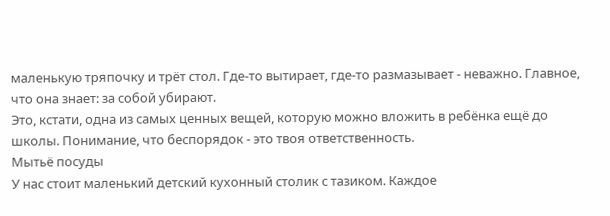маленькую тряпочку и трёт стол. Где-то вытирает, где-то размазывает - неважно. Главное, что она знает: за собой убирают.
Это, кстати, одна из самых ценных вещей, которую можно вложить в ребёнка ещё до школы. Понимание, что беспорядок - это твоя ответственность.
Мытьё посуды
У нас стоит маленький детский кухонный столик с тазиком. Каждое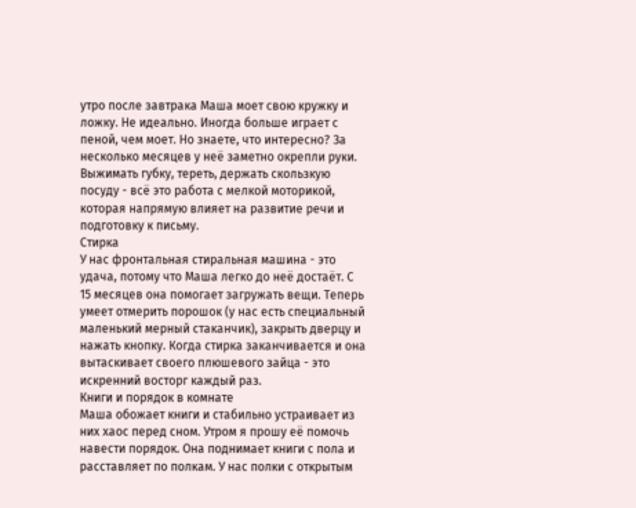утро после завтрака Маша моет свою кружку и ложку. Не идеально. Иногда больше играет с пеной, чем моет. Но знаете, что интересно? За несколько месяцев у неё заметно окрепли руки. Выжимать губку, тереть, держать скользкую посуду - всё это работа с мелкой моторикой, которая напрямую влияет на развитие речи и подготовку к письму.
Стирка
У нас фронтальная стиральная машина - это удача, потому что Маша легко до неё достаёт. С 15 месяцев она помогает загружать вещи. Теперь умеет отмерить порошок (у нас есть специальный маленький мерный стаканчик), закрыть дверцу и нажать кнопку. Когда стирка заканчивается и она вытаскивает своего плюшевого зайца - это искренний восторг каждый раз.
Книги и порядок в комнате
Маша обожает книги и стабильно устраивает из них хаос перед сном. Утром я прошу её помочь навести порядок. Она поднимает книги с пола и расставляет по полкам. У нас полки с открытым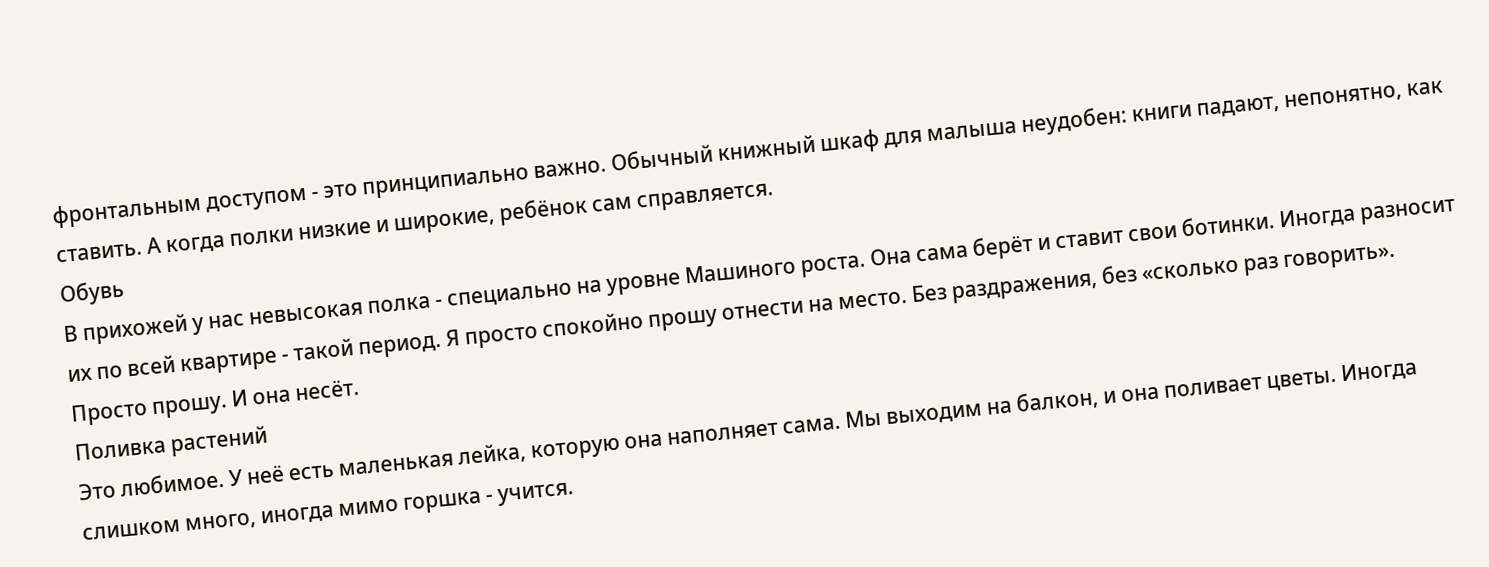фронтальным доступом - это принципиально важно. Обычный книжный шкаф для малыша неудобен: книги падают, непонятно, как ставить. А когда полки низкие и широкие, ребёнок сам справляется.
Обувь
В прихожей у нас невысокая полка - специально на уровне Машиного роста. Она сама берёт и ставит свои ботинки. Иногда разносит их по всей квартире - такой период. Я просто спокойно прошу отнести на место. Без раздражения, без «сколько раз говорить». Просто прошу. И она несёт.
Поливка растений
Это любимое. У неё есть маленькая лейка, которую она наполняет сама. Мы выходим на балкон, и она поливает цветы. Иногда слишком много, иногда мимо горшка - учится.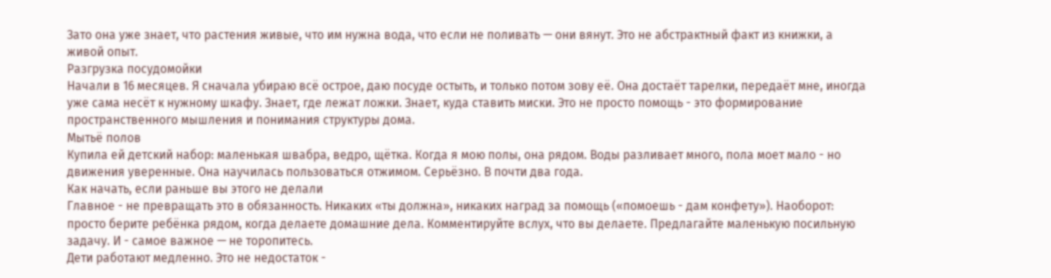Зато она уже знает, что растения живые, что им нужна вода, что если не поливать — они вянут. Это не абстрактный факт из книжки, а живой опыт.
Разгрузка посудомойки
Начали в 16 месяцев. Я сначала убираю всё острое, даю посуде остыть, и только потом зову её. Она достаёт тарелки, передаёт мне, иногда уже сама несёт к нужному шкафу. Знает, где лежат ложки. Знает, куда ставить миски. Это не просто помощь - это формирование пространственного мышления и понимания структуры дома.
Мытьё полов
Купила ей детский набор: маленькая швабра, ведро, щётка. Когда я мою полы, она рядом. Воды разливает много, пола моет мало - но движения уверенные. Она научилась пользоваться отжимом. Серьёзно. В почти два года.
Как начать, если раньше вы этого не делали
Главное - не превращать это в обязанность. Никаких «ты должна», никаких наград за помощь («помоешь - дам конфету»). Наоборот: просто берите ребёнка рядом, когда делаете домашние дела. Комментируйте вслух, что вы делаете. Предлагайте маленькую посильную задачу. И - самое важное — не торопитесь.
Дети работают медленно. Это не недостаток -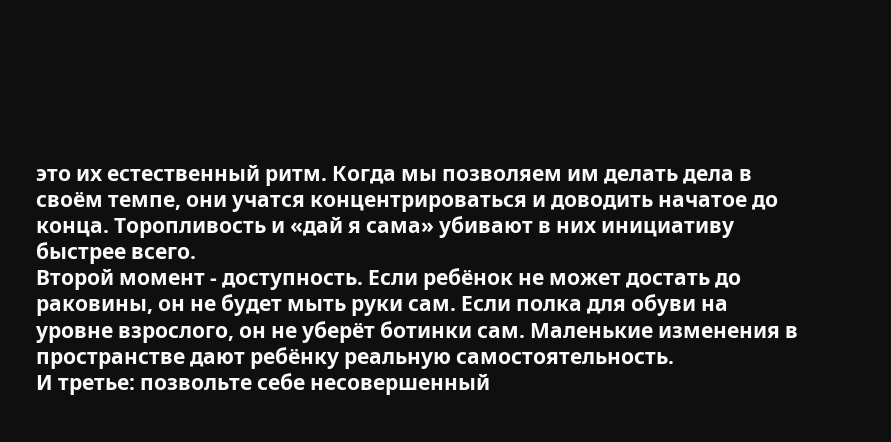это их естественный ритм. Когда мы позволяем им делать дела в своём темпе, они учатся концентрироваться и доводить начатое до конца. Торопливость и «дай я сама» убивают в них инициативу быстрее всего.
Второй момент - доступность. Если ребёнок не может достать до раковины, он не будет мыть руки сам. Если полка для обуви на уровне взрослого, он не уберёт ботинки сам. Маленькие изменения в пространстве дают ребёнку реальную самостоятельность.
И третье: позвольте себе несовершенный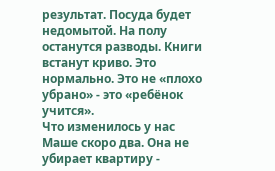результат. Посуда будет недомытой. На полу останутся разводы. Книги встанут криво. Это нормально. Это не «плохо убрано» - это «ребёнок учится».
Что изменилось у нас
Маше скоро два. Она не убирает квартиру -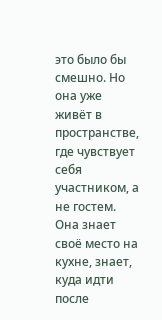это было бы смешно. Но она уже живёт в пространстве, где чувствует себя участником, а не гостем. Она знает своё место на кухне, знает, куда идти после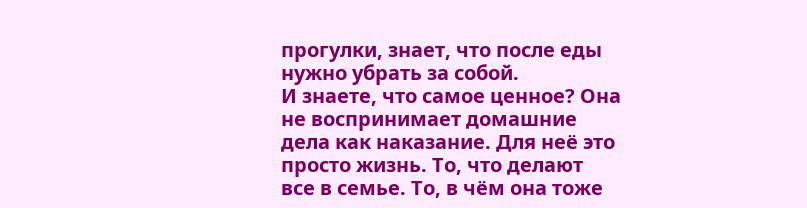прогулки, знает, что после еды нужно убрать за собой.
И знаете, что самое ценное? Она не воспринимает домашние дела как наказание. Для неё это просто жизнь. То, что делают все в семье. То, в чём она тоже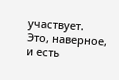участвует.
Это, наверное, и есть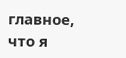главное, что я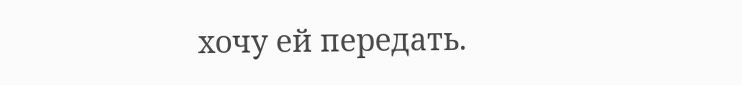хочу ей передать.